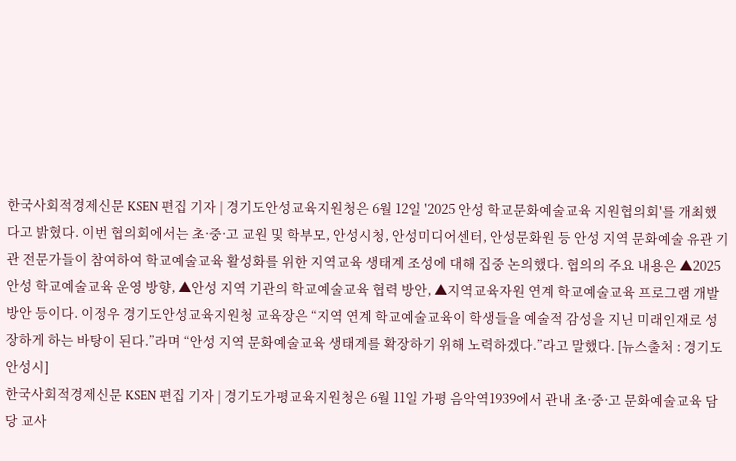한국사회적경제신문 KSEN 편집 기자 | 경기도안성교육지원청은 6월 12일 '2025 안성 학교문화예술교육 지원협의회'를 개최했다고 밝혔다. 이번 협의회에서는 초·중·고 교원 및 학부모, 안성시청, 안성미디어센터, 안성문화원 등 안성 지역 문화예술 유관 기관 전문가들이 참여하여 학교예술교육 활성화를 위한 지역교육 생태계 조성에 대해 집중 논의했다. 협의의 주요 내용은 ▲2025 안성 학교예술교육 운영 방향, ▲안성 지역 기관의 학교예술교육 협력 방안, ▲지역교육자원 연계 학교예술교육 프로그램 개발 방안 등이다. 이정우 경기도안성교육지원청 교육장은 “지역 연계 학교예술교육이 학생들을 예술적 감성을 지닌 미래인재로 성장하게 하는 바탕이 된다.”라며 “안성 지역 문화예술교육 생태계를 확장하기 위해 노력하겠다.”라고 말했다. [뉴스출처 : 경기도 안성시]
한국사회적경제신문 KSEN 편집 기자 | 경기도가평교육지원청은 6월 11일 가평 음악역1939에서 관내 초·중·고 문화예술교육 담당 교사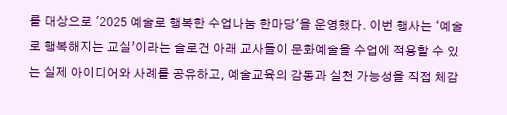를 대상으로 '2025 예술로 행복한 수업나눔 한마당'을 운영했다. 이번 행사는 ‘예술로 행복해지는 교실’이라는 슬로건 아래 교사들이 문화예술을 수업에 적용할 수 있는 실제 아이디어와 사례를 공유하고, 예술교육의 감동과 실천 가능성을 직접 체감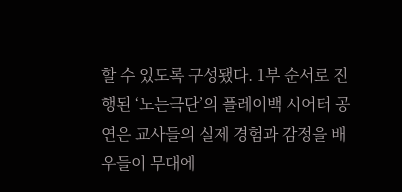할 수 있도록 구성됐다. 1부 순서로 진행된 ‘노는극단’의 플레이백 시어터 공연은 교사들의 실제 경험과 감정을 배우들이 무대에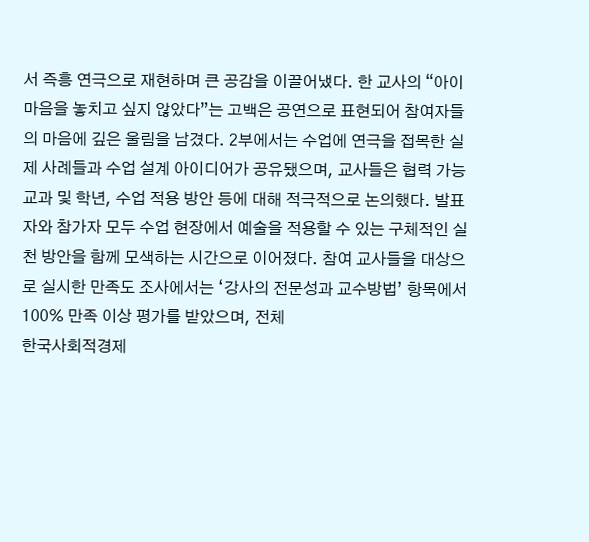서 즉흥 연극으로 재현하며 큰 공감을 이끌어냈다. 한 교사의 “아이 마음을 놓치고 싶지 않았다”는 고백은 공연으로 표현되어 참여자들의 마음에 깊은 울림을 남겼다. 2부에서는 수업에 연극을 접목한 실제 사례들과 수업 설계 아이디어가 공유됐으며, 교사들은 협력 가능 교과 및 학년, 수업 적용 방안 등에 대해 적극적으로 논의했다. 발표자와 참가자 모두 수업 현장에서 예술을 적용할 수 있는 구체적인 실천 방안을 함께 모색하는 시간으로 이어졌다. 참여 교사들을 대상으로 실시한 만족도 조사에서는 ‘강사의 전문성과 교수방법’ 항목에서 100% 만족 이상 평가를 받았으며, 전체
한국사회적경제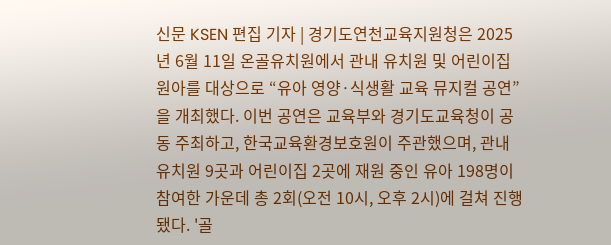신문 KSEN 편집 기자 | 경기도연천교육지원청은 2025년 6월 11일 온골유치원에서 관내 유치원 및 어린이집 원아를 대상으로 “유아 영양·식생활 교육 뮤지컬 공연”을 개최했다. 이번 공연은 교육부와 경기도교육청이 공동 주최하고, 한국교육환경보호원이 주관했으며, 관내 유치원 9곳과 어린이집 2곳에 재원 중인 유아 198명이 참여한 가운데 총 2회(오전 10시, 오후 2시)에 걸쳐 진행됐다. '골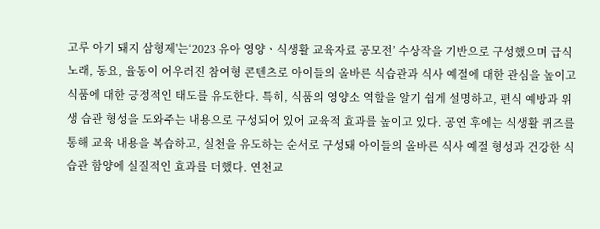고루 아기 돼지 삼형제'는‘2023 유아 영양ㆍ식생활 교육자료 공모전’ 수상작을 기반으로 구성했으며 급식 노래, 동요, 율동이 어우러진 참여형 콘텐츠로 아이들의 올바른 식습관과 식사 예절에 대한 관심을 높이고 식품에 대한 긍정적인 태도를 유도한다. 특히, 식품의 영양소 역할을 알기 쉽게 설명하고, 편식 예방과 위생 습관 형성을 도와주는 내용으로 구성되어 있어 교육적 효과를 높이고 있다. 공연 후에는 식생활 퀴즈를 통해 교육 내용을 복습하고, 실천을 유도하는 순서로 구성돼 아이들의 올바른 식사 예절 형성과 건강한 식습관 함양에 실질적인 효과를 더했다. 연천교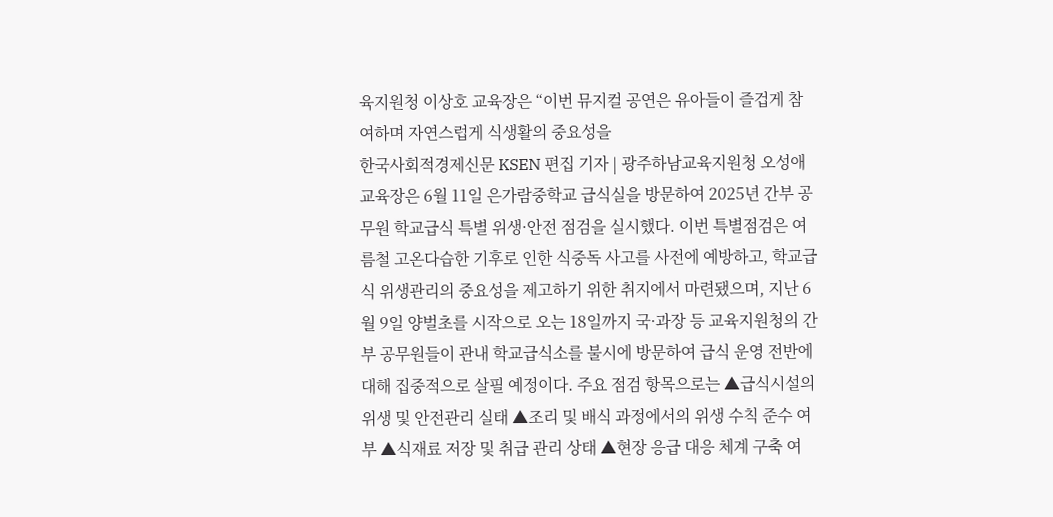육지원청 이상호 교육장은 “이번 뮤지컬 공연은 유아들이 즐겁게 참여하며 자연스럽게 식생활의 중요성을
한국사회적경제신문 KSEN 편집 기자 | 광주하남교육지원청 오성애 교육장은 6월 11일 은가람중학교 급식실을 방문하여 2025년 간부 공무원 학교급식 특별 위생·안전 점검을 실시했다. 이번 특별점검은 여름철 고온다습한 기후로 인한 식중독 사고를 사전에 예방하고, 학교급식 위생관리의 중요성을 제고하기 위한 취지에서 마련됐으며, 지난 6월 9일 양벌초를 시작으로 오는 18일까지 국·과장 등 교육지원청의 간부 공무원들이 관내 학교급식소를 불시에 방문하여 급식 운영 전반에 대해 집중적으로 살필 예정이다. 주요 점검 항목으로는 ▲급식시설의 위생 및 안전관리 실태 ▲조리 및 배식 과정에서의 위생 수칙 준수 여부 ▲식재료 저장 및 취급 관리 상태 ▲현장 응급 대응 체계 구축 여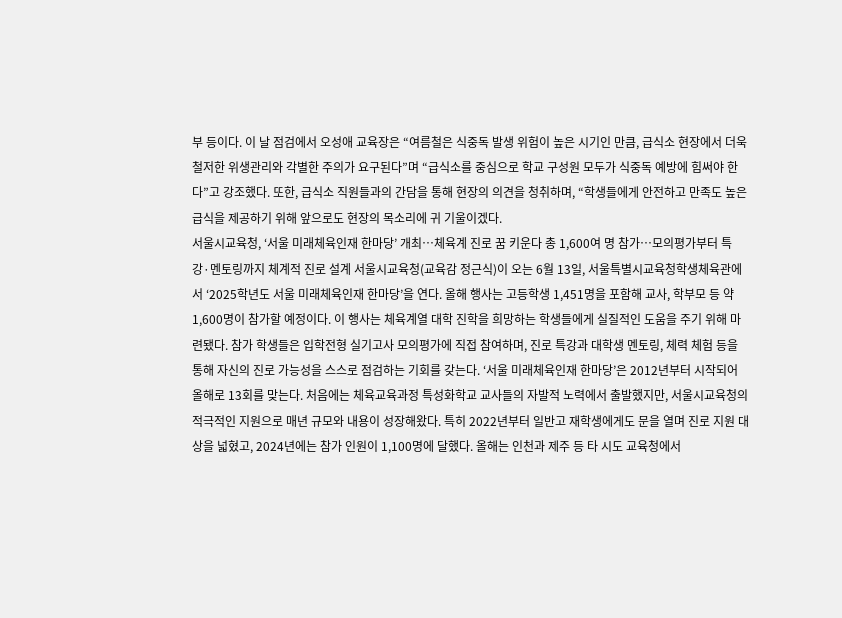부 등이다. 이 날 점검에서 오성애 교육장은 “여름철은 식중독 발생 위험이 높은 시기인 만큼, 급식소 현장에서 더욱 철저한 위생관리와 각별한 주의가 요구된다”며 “급식소를 중심으로 학교 구성원 모두가 식중독 예방에 힘써야 한다”고 강조했다. 또한, 급식소 직원들과의 간담을 통해 현장의 의견을 청취하며, “학생들에게 안전하고 만족도 높은 급식을 제공하기 위해 앞으로도 현장의 목소리에 귀 기울이겠다.
서울시교육청, ‘서울 미래체육인재 한마당’ 개최…체육계 진로 꿈 키운다 총 1,600여 명 참가…모의평가부터 특강·멘토링까지 체계적 진로 설계 서울시교육청(교육감 정근식)이 오는 6월 13일, 서울특별시교육청학생체육관에서 ‘2025학년도 서울 미래체육인재 한마당’을 연다. 올해 행사는 고등학생 1,451명을 포함해 교사, 학부모 등 약 1,600명이 참가할 예정이다. 이 행사는 체육계열 대학 진학을 희망하는 학생들에게 실질적인 도움을 주기 위해 마련됐다. 참가 학생들은 입학전형 실기고사 모의평가에 직접 참여하며, 진로 특강과 대학생 멘토링, 체력 체험 등을 통해 자신의 진로 가능성을 스스로 점검하는 기회를 갖는다. ‘서울 미래체육인재 한마당’은 2012년부터 시작되어 올해로 13회를 맞는다. 처음에는 체육교육과정 특성화학교 교사들의 자발적 노력에서 출발했지만, 서울시교육청의 적극적인 지원으로 매년 규모와 내용이 성장해왔다. 특히 2022년부터 일반고 재학생에게도 문을 열며 진로 지원 대상을 넓혔고, 2024년에는 참가 인원이 1,100명에 달했다. 올해는 인천과 제주 등 타 시도 교육청에서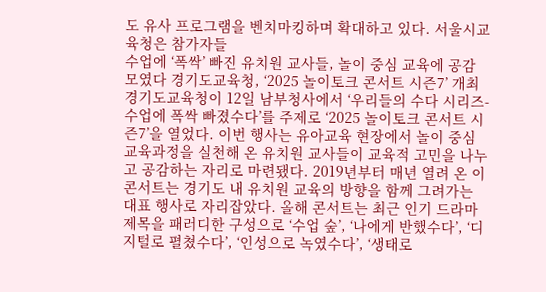도 유사 프로그램을 벤치마킹하며 확대하고 있다. 서울시교육청은 참가자들
수업에 ‘폭싹’ 빠진 유치원 교사들, 놀이 중심 교육에 공감 모였다 경기도교육청, ‘2025 놀이토크 콘서트 시즌7’ 개최 경기도교육청이 12일 남부청사에서 ‘우리들의 수다 시리즈-수업에 폭싹 빠졌수다’를 주제로 ‘2025 놀이토크 콘서트 시즌7’을 열었다. 이번 행사는 유아교육 현장에서 놀이 중심 교육과정을 실천해 온 유치원 교사들이 교육적 고민을 나누고 공감하는 자리로 마련됐다. 2019년부터 매년 열려 온 이 콘서트는 경기도 내 유치원 교육의 방향을 함께 그려가는 대표 행사로 자리잡았다. 올해 콘서트는 최근 인기 드라마 제목을 패러디한 구성으로 ‘수업 숲’, ‘나에게 반했수다’, ‘디지털로 펼쳤수다’, ‘인성으로 녹였수다’, ‘생태로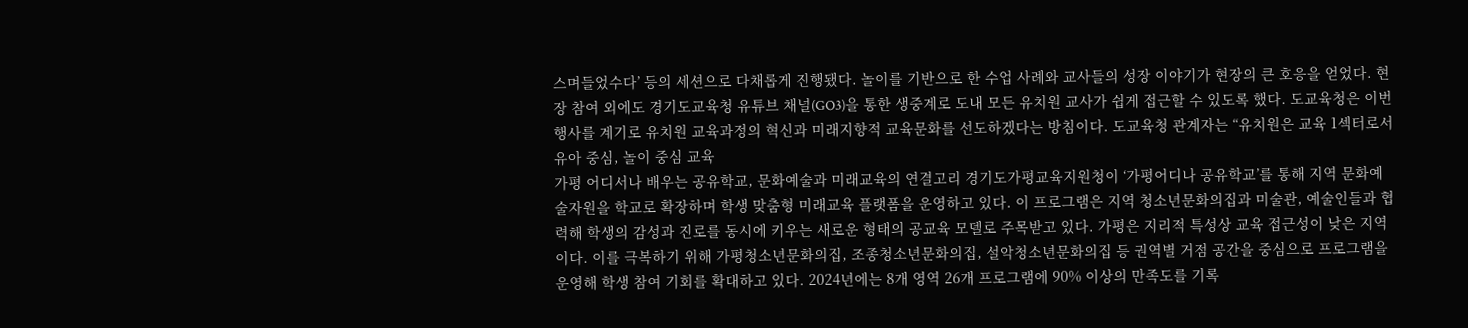스며들었수다’ 등의 세션으로 다채롭게 진행됐다. 놀이를 기반으로 한 수업 사례와 교사들의 성장 이야기가 현장의 큰 호응을 얻었다. 현장 참여 외에도 경기도교육청 유튜브 채널(GO3)을 통한 생중계로 도내 모든 유치원 교사가 쉽게 접근할 수 있도록 했다. 도교육청은 이번 행사를 계기로 유치원 교육과정의 혁신과 미래지향적 교육문화를 선도하겠다는 방침이다. 도교육청 관계자는 “유치원은 교육 1섹터로서 유아 중심, 놀이 중심 교육
가평 어디서나 배우는 공유학교, 문화예술과 미래교육의 연결고리 경기도가평교육지원청이 ‘가평어디나 공유학교’를 통해 지역 문화예술자원을 학교로 확장하며 학생 맞춤형 미래교육 플랫폼을 운영하고 있다. 이 프로그램은 지역 청소년문화의집과 미술관, 예술인들과 협력해 학생의 감성과 진로를 동시에 키우는 새로운 형태의 공교육 모델로 주목받고 있다. 가평은 지리적 특성상 교육 접근성이 낮은 지역이다. 이를 극복하기 위해 가평청소년문화의집, 조종청소년문화의집, 설악청소년문화의집 등 권역별 거점 공간을 중심으로 프로그램을 운영해 학생 참여 기회를 확대하고 있다. 2024년에는 8개 영역 26개 프로그램에 90% 이상의 만족도를 기록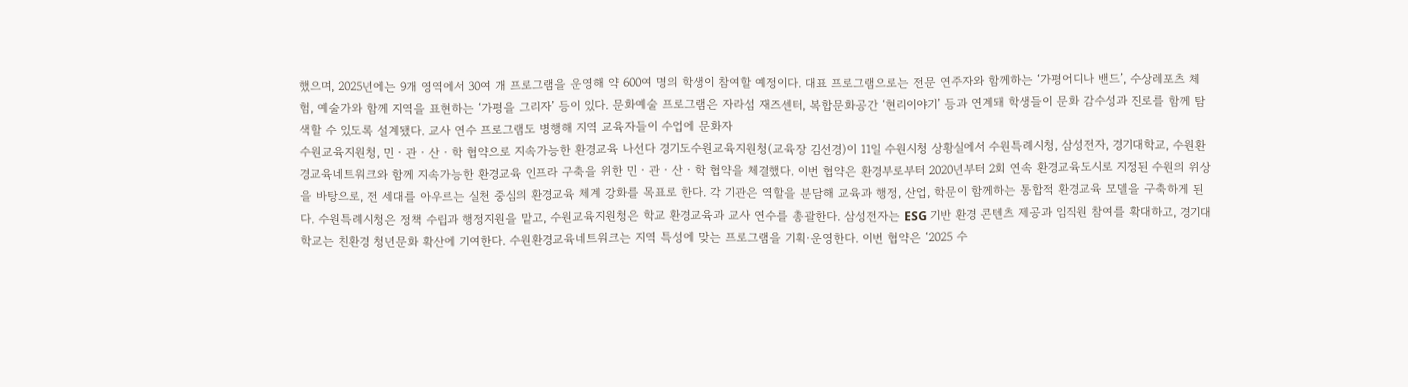했으며, 2025년에는 9개 영역에서 30여 개 프로그램을 운영해 약 600여 명의 학생이 참여할 예정이다. 대표 프로그램으로는 전문 연주자와 함께하는 ‘가평어디나 밴드’, 수상레포츠 체험, 예술가와 함께 지역을 표현하는 ‘가평을 그리자’ 등이 있다. 문화예술 프로그램은 자라섬 재즈센터, 복합문화공간 ‘현리이야기’ 등과 연계돼 학생들이 문화 감수성과 진로를 함께 탐색할 수 있도록 설계됐다. 교사 연수 프로그램도 병행해 지역 교육자들이 수업에 문화자
수원교육지원청, 민‧관‧산‧학 협약으로 지속가능한 환경교육 나선다 경기도수원교육지원청(교육장 김선경)이 11일 수원시청 상황실에서 수원특례시청, 삼성전자, 경기대학교, 수원환경교육네트워크와 함께 지속가능한 환경교육 인프라 구축을 위한 민‧관‧산‧학 협약을 체결했다. 이번 협약은 환경부로부터 2020년부터 2회 연속 환경교육도시로 지정된 수원의 위상을 바탕으로, 전 세대를 아우르는 실천 중심의 환경교육 체계 강화를 목표로 한다. 각 기관은 역할을 분담해 교육과 행정, 산업, 학문이 함께하는 통합적 환경교육 모델을 구축하게 된다. 수원특례시청은 정책 수립과 행정지원을 맡고, 수원교육지원청은 학교 환경교육과 교사 연수를 총괄한다. 삼성전자는 ESG 기반 환경 콘텐츠 제공과 임직원 참여를 확대하고, 경기대학교는 친환경 청년문화 확산에 기여한다. 수원환경교육네트워크는 지역 특성에 맞는 프로그램을 기획·운영한다. 이번 협약은 ‘2025 수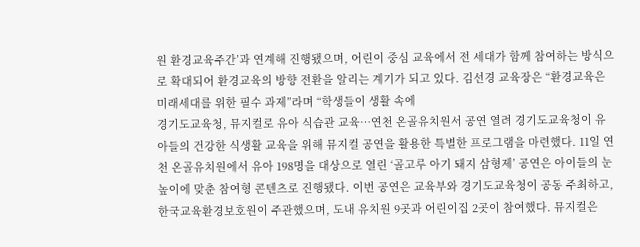원 환경교육주간’과 연계해 진행됐으며, 어린이 중심 교육에서 전 세대가 함께 참여하는 방식으로 확대되어 환경교육의 방향 전환을 알리는 계기가 되고 있다. 김선경 교육장은 “환경교육은 미래세대를 위한 필수 과제”라며 “학생들이 생활 속에
경기도교육청, 뮤지컬로 유아 식습관 교육…연천 온골유치원서 공연 열려 경기도교육청이 유아들의 건강한 식생활 교육을 위해 뮤지컬 공연을 활용한 특별한 프로그램을 마련했다. 11일 연천 온골유치원에서 유아 198명을 대상으로 열린 ‘골고루 아기 돼지 삼형제’ 공연은 아이들의 눈높이에 맞춘 참여형 콘텐츠로 진행됐다. 이번 공연은 교육부와 경기도교육청이 공동 주최하고, 한국교육환경보호원이 주관했으며, 도내 유치원 9곳과 어린이집 2곳이 참여했다. 뮤지컬은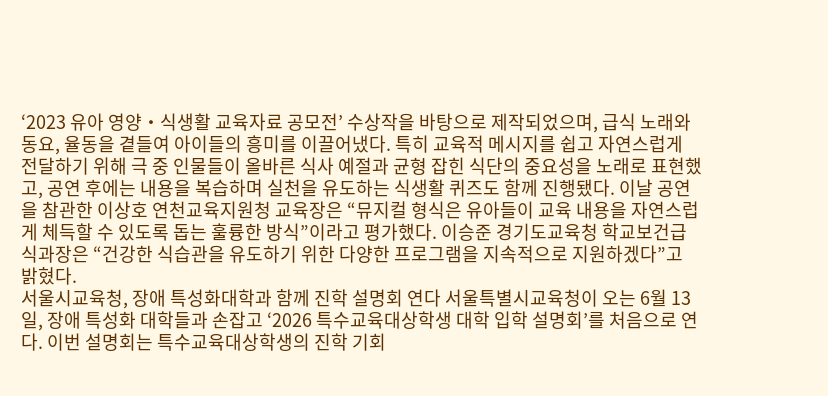‘2023 유아 영양‧식생활 교육자료 공모전’ 수상작을 바탕으로 제작되었으며, 급식 노래와 동요, 율동을 곁들여 아이들의 흥미를 이끌어냈다. 특히 교육적 메시지를 쉽고 자연스럽게 전달하기 위해 극 중 인물들이 올바른 식사 예절과 균형 잡힌 식단의 중요성을 노래로 표현했고, 공연 후에는 내용을 복습하며 실천을 유도하는 식생활 퀴즈도 함께 진행됐다. 이날 공연을 참관한 이상호 연천교육지원청 교육장은 “뮤지컬 형식은 유아들이 교육 내용을 자연스럽게 체득할 수 있도록 돕는 훌륭한 방식”이라고 평가했다. 이승준 경기도교육청 학교보건급식과장은 “건강한 식습관을 유도하기 위한 다양한 프로그램을 지속적으로 지원하겠다”고 밝혔다.
서울시교육청, 장애 특성화대학과 함께 진학 설명회 연다 서울특별시교육청이 오는 6월 13일, 장애 특성화 대학들과 손잡고 ‘2026 특수교육대상학생 대학 입학 설명회’를 처음으로 연다. 이번 설명회는 특수교육대상학생의 진학 기회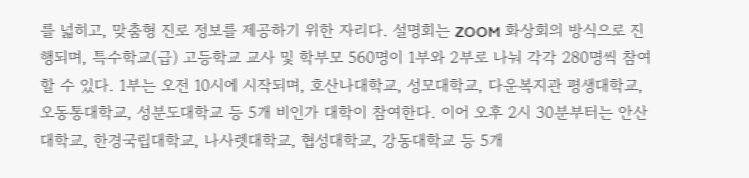를 넓히고, 맞춤형 진로 정보를 제공하기 위한 자리다. 설명회는 ZOOM 화상회의 방식으로 진행되며, 특수학교(급) 고등학교 교사 및 학부모 560명이 1부와 2부로 나눠 각각 280명씩 참여할 수 있다. 1부는 오전 10시에 시작되며, 호산나대학교, 성모대학교, 다운복지관 평생대학교, 오동통대학교, 성분도대학교 등 5개 비인가 대학이 참여한다. 이어 오후 2시 30분부터는 안산대학교, 한경국립대학교, 나사렛대학교, 협성대학교, 강동대학교 등 5개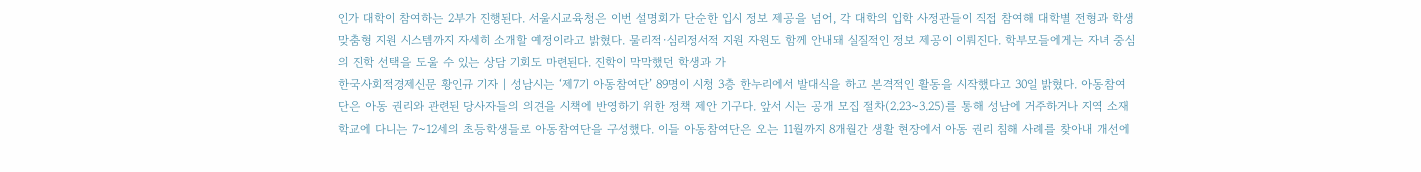인가 대학이 참여하는 2부가 진행된다. 서울시교육청은 이번 설명회가 단순한 입시 정보 제공을 넘어, 각 대학의 입학 사정관들이 직접 참여해 대학별 전형과 학생 맞춤형 지원 시스템까지 자세히 소개할 예정이라고 밝혔다. 물리적·심리정서적 지원 자원도 함께 안내돼 실질적인 정보 제공이 이뤄진다. 학부모들에게는 자녀 중심의 진학 선택을 도울 수 있는 상담 기회도 마련된다. 진학이 막막했던 학생과 가
한국사회적경제신문 황인규 기자 | 성남시는 ‘제7기 아동참여단’ 89명이 시청 3층 한누리에서 발대식을 하고 본격적인 활동을 시작했다고 30일 밝혔다. 아동참여단은 아동 권리와 관련된 당사자들의 의견을 시책에 반영하기 위한 정책 제안 기구다. 앞서 시는 공개 모집 절차(2.23~3.25)를 통해 성남에 거주하거나 지역 소재 학교에 다니는 7~12세의 초등학생들로 아동참여단을 구성했다. 이들 아동참여단은 오는 11월까지 8개월간 생활 현장에서 아동 권리 침해 사례를 찾아내 개선에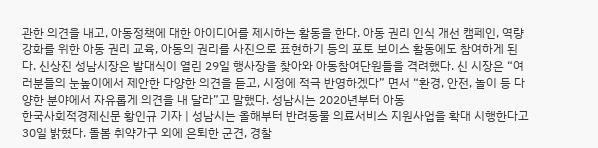관한 의견을 내고, 아동정책에 대한 아이디어를 제시하는 활동을 한다. 아동 권리 인식 개선 캠페인, 역량 강화를 위한 아동 권리 교육, 아동의 권리를 사진으로 표현하기 등의 포토 보이스 활동에도 참여하게 된다. 신상진 성남시장은 발대식이 열린 29일 행사장을 찾아와 아동참여단원들을 격려했다. 신 시장은 “여러분들의 눈높이에서 제안한 다양한 의견을 듣고, 시정에 적극 반영하겠다” 면서 “환경, 안전, 놀이 등 다양한 분야에서 자유롭게 의견을 내 달라”고 말했다. 성남시는 2020년부터 아동
한국사회적경제신문 황인규 기자 | 성남시는 올해부터 반려동물 의료서비스 지원사업을 확대 시행한다고 30일 밝혔다. 돌봄 취약가구 외에 은퇴한 군견, 경찰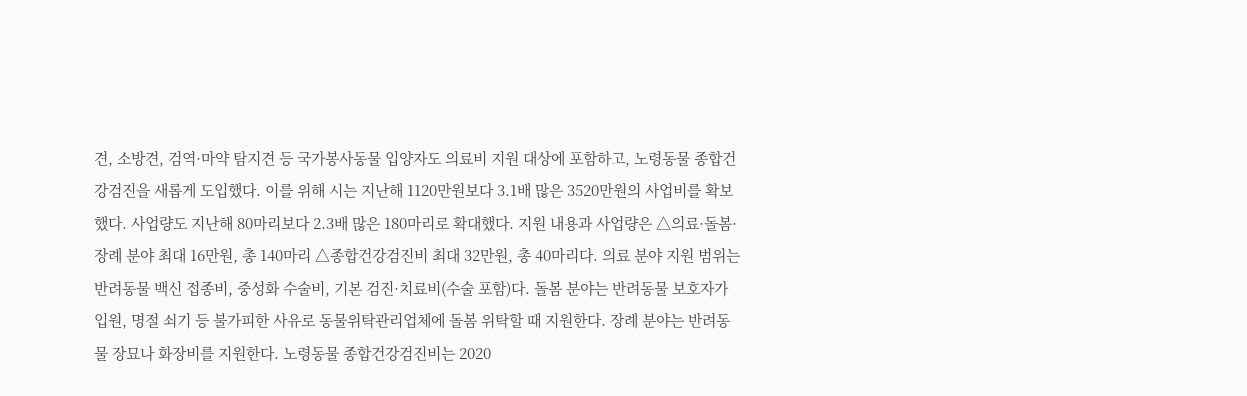견, 소방견, 검역·마약 탐지견 등 국가봉사동물 입양자도 의료비 지원 대상에 포함하고, 노령동물 종합건강검진을 새롭게 도입했다. 이를 위해 시는 지난해 1120만원보다 3.1배 많은 3520만원의 사업비를 확보했다. 사업량도 지난해 80마리보다 2.3배 많은 180마리로 확대했다. 지원 내용과 사업량은 △의료·돌봄·장례 분야 최대 16만원, 총 140마리 △종합건강검진비 최대 32만원, 총 40마리다. 의료 분야 지원 범위는 반려동물 백신 접종비, 중성화 수술비, 기본 검진·치료비(수술 포함)다. 돌봄 분야는 반려동물 보호자가 입원, 명절 쇠기 등 불가피한 사유로 동물위탁관리업체에 돌봄 위탁할 때 지원한다. 장례 분야는 반려동물 장묘나 화장비를 지원한다. 노령동물 종합건강검진비는 2020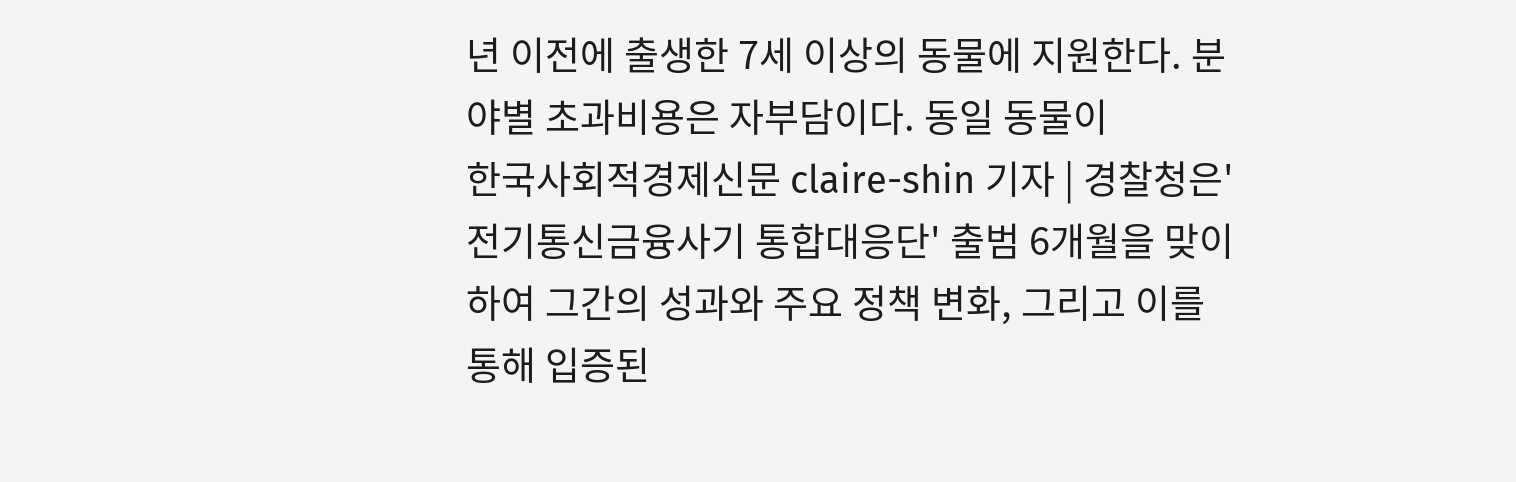년 이전에 출생한 7세 이상의 동물에 지원한다. 분야별 초과비용은 자부담이다. 동일 동물이
한국사회적경제신문 claire-shin 기자 | 경찰청은'전기통신금융사기 통합대응단' 출범 6개월을 맞이하여 그간의 성과와 주요 정책 변화, 그리고 이를 통해 입증된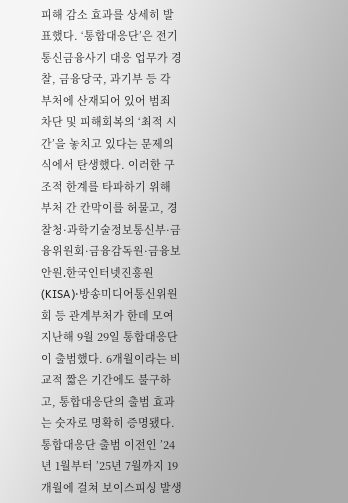피해 감소 효과를 상세히 발표했다. ‘통합대응단’은 전기통신금융사기 대응 업무가 경찰, 금융당국, 과기부 등 각 부처에 산재되어 있어 범죄 차단 및 피해회복의 ‘최적 시간’을 놓치고 있다는 문제의식에서 탄생했다. 이러한 구조적 한계를 타파하기 위해 부처 간 칸막이를 허물고, 경찰청·과학기술정보통신부·금융위원회·금융감독원·금융보안원․한국인터넷진흥원(KISA)·방송미디어통신위원회 등 관계부처가 한데 모여 지난해 9월 29일 통합대응단이 출범했다. 6개월이라는 비교적 짧은 기간에도 불구하고, 통합대응단의 출범 효과는 숫자로 명확히 증명됐다. 통합대응단 출범 이전인 ’24년 1월부터 ’25년 7월까지 19개월에 걸쳐 보이스피싱 발생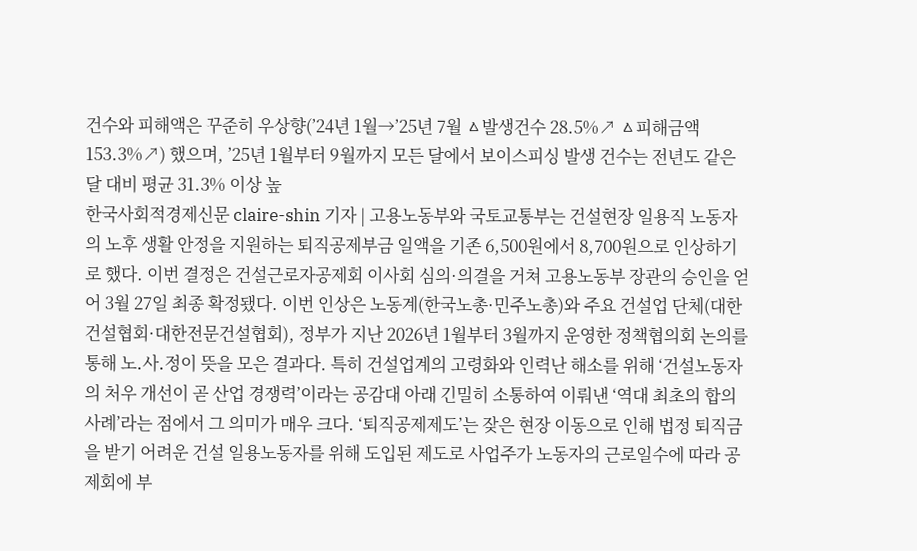건수와 피해액은 꾸준히 우상향(’24년 1월→’25년 7월 ㅿ발생건수 28.5%↗ ㅿ피해금액 153.3%↗) 했으며, ’25년 1월부터 9월까지 모든 달에서 보이스피싱 발생 건수는 전년도 같은 달 대비 평균 31.3% 이상 높
한국사회적경제신문 claire-shin 기자 | 고용노동부와 국토교통부는 건설현장 일용직 노동자의 노후 생활 안정을 지원하는 퇴직공제부금 일액을 기존 6,500원에서 8,700원으로 인상하기로 했다. 이번 결정은 건설근로자공제회 이사회 심의·의결을 거쳐 고용노동부 장관의 승인을 얻어 3월 27일 최종 확정됐다. 이번 인상은 노동계(한국노총·민주노총)와 주요 건설업 단체(대한건설협회·대한전문건설협회), 정부가 지난 2026년 1월부터 3월까지 운영한 정책협의회 논의를 통해 노․사․정이 뜻을 모은 결과다. 특히 건설업계의 고령화와 인력난 해소를 위해 ‘건설노동자의 처우 개선이 곧 산업 경쟁력’이라는 공감대 아래 긴밀히 소통하여 이뤄낸 ‘역대 최초의 합의 사례’라는 점에서 그 의미가 매우 크다. ‘퇴직공제제도’는 잦은 현장 이동으로 인해 법정 퇴직금을 받기 어려운 건설 일용노동자를 위해 도입된 제도로 사업주가 노동자의 근로일수에 따라 공제회에 부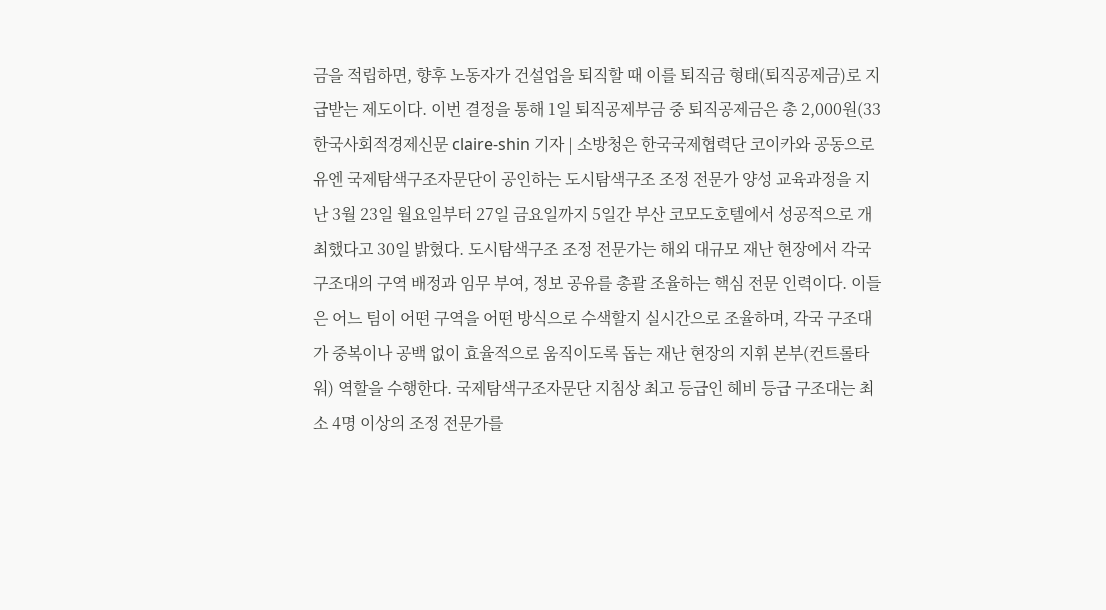금을 적립하면, 향후 노동자가 건설업을 퇴직할 때 이를 퇴직금 형태(퇴직공제금)로 지급받는 제도이다. 이번 결정을 통해 1일 퇴직공제부금 중 퇴직공제금은 총 2,000원(33
한국사회적경제신문 claire-shin 기자 | 소방청은 한국국제협력단 코이카와 공동으로 유엔 국제탐색구조자문단이 공인하는 도시탐색구조 조정 전문가 양성 교육과정을 지난 3월 23일 월요일부터 27일 금요일까지 5일간 부산 코모도호텔에서 성공적으로 개최했다고 30일 밝혔다. 도시탐색구조 조정 전문가는 해외 대규모 재난 현장에서 각국 구조대의 구역 배정과 임무 부여, 정보 공유를 총괄 조율하는 핵심 전문 인력이다. 이들은 어느 팀이 어떤 구역을 어떤 방식으로 수색할지 실시간으로 조율하며, 각국 구조대가 중복이나 공백 없이 효율적으로 움직이도록 돕는 재난 현장의 지휘 본부(컨트롤타워) 역할을 수행한다. 국제탐색구조자문단 지침상 최고 등급인 헤비 등급 구조대는 최소 4명 이상의 조정 전문가를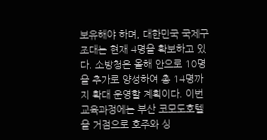보유해야 하며, 대한민국 국제구조대는 현재 4명을 확보하고 있다. 소방청은 올해 안으로 10명을 추가로 양성하여 총 14명까지 확대 운영할 계획이다. 이번 교육과정에는 부산 코모도호텔을 거점으로 호주와 싱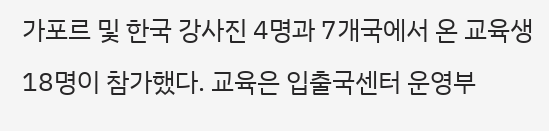가포르 및 한국 강사진 4명과 7개국에서 온 교육생 18명이 참가했다. 교육은 입출국센터 운영부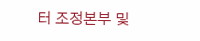터 조정본부 및